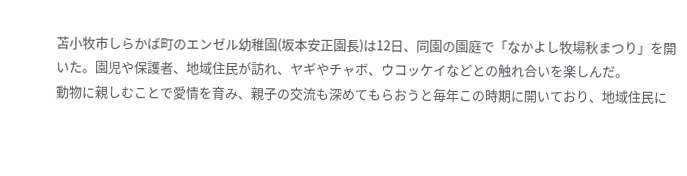苫小牧市しらかば町のエンゼル幼稚園(坂本安正園長)は12日、同園の園庭で「なかよし牧場秋まつり」を開いた。園児や保護者、地域住民が訪れ、ヤギやチャボ、ウコッケイなどとの触れ合いを楽しんだ。
動物に親しむことで愛情を育み、親子の交流も深めてもらおうと毎年この時期に開いており、地域住民に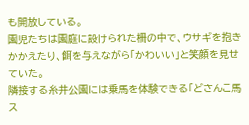も開放している。
園児たちは園庭に設けられた柵の中で、ウサギを抱きかかえたり、餌を与えながら「かわいい」と笑顔を見せていた。
隣接する糸井公園には乗馬を体験できる「どさんこ馬ス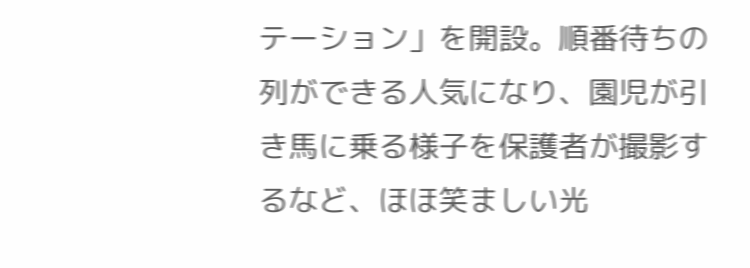テーション」を開設。順番待ちの列ができる人気になり、園児が引き馬に乗る様子を保護者が撮影するなど、ほほ笑ましい光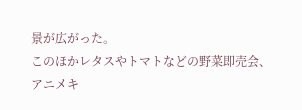景が広がった。
このほかレタスやトマトなどの野菜即売会、アニメキ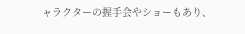ャラクターの握手会やショーもあり、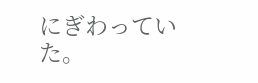にぎわっていた。